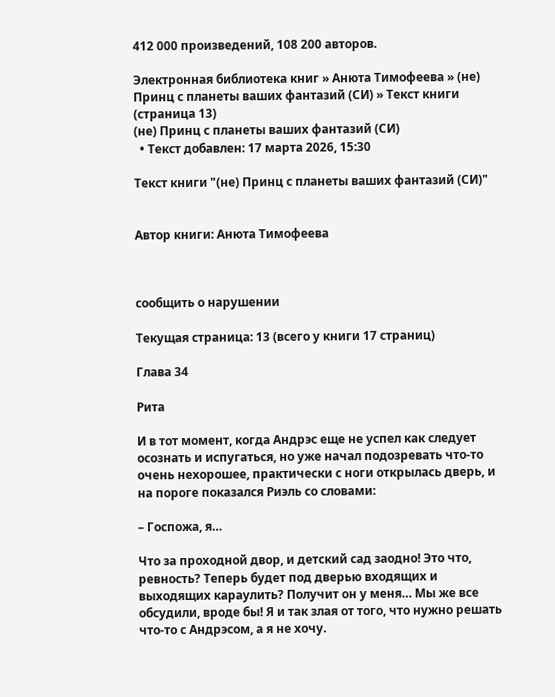412 000 произведений, 108 200 авторов.

Электронная библиотека книг » Анюта Тимофеева » (не) Принц с планеты ваших фантазий (СИ) » Текст книги (страница 13)
(не) Принц с планеты ваших фантазий (СИ)
  • Текст добавлен: 17 марта 2026, 15:30

Текст книги "(не) Принц с планеты ваших фантазий (СИ)"


Автор книги: Анюта Тимофеева



сообщить о нарушении

Текущая страница: 13 (всего у книги 17 страниц)

Глава 34

Рита

И в тот момент, когда Андрэс еще не успел как следует осознать и испугаться, но уже начал подозревать что-то очень нехорошее, практически с ноги открылась дверь, и на пороге показался Риэль со словами:

– Госпожа, я…

Что за проходной двор, и детский сад заодно! Это что, ревность? Теперь будет под дверью входящих и выходящих караулить? Получит он у меня… Мы же все обсудили, вроде бы! Я и так злая от того, что нужно решать что-то с Андрэсом, а я не хочу.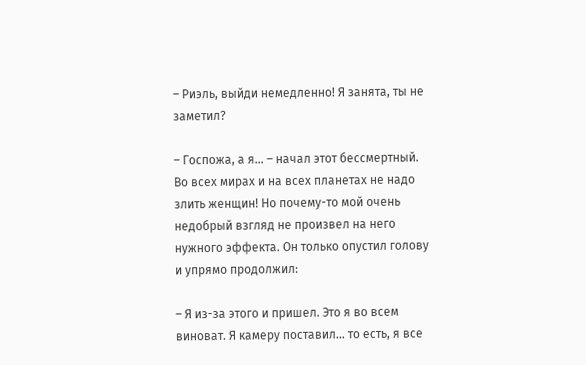– Риэль, выйди немедленно! Я занята, ты не заметил?

– Госпожа, а я… – начал этот бессмертный. Во всех мирах и на всех планетах не надо злить женщин! Но почему-то мой очень недобрый взгляд не произвел на него нужного эффекта. Он только опустил голову и упрямо продолжил:

– Я из-за этого и пришел. Это я во всем виноват. Я камеру поставил… то есть, я все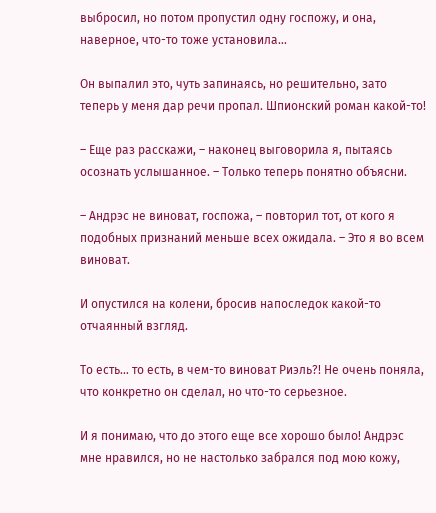выбросил, но потом пропустил одну госпожу, и она, наверное, что-то тоже установила…

Он выпалил это, чуть запинаясь, но решительно, зато теперь у меня дар речи пропал. Шпионский роман какой-то!

– Еще раз расскажи, – наконец выговорила я, пытаясь осознать услышанное. – Только теперь понятно объясни.

– Андрэс не виноват, госпожа, – повторил тот, от кого я подобных признаний меньше всех ожидала. – Это я во всем виноват.

И опустился на колени, бросив напоследок какой-то отчаянный взгляд.

То есть… то есть, в чем-то виноват Риэль?! Не очень поняла, что конкретно он сделал, но что-то серьезное.

И я понимаю, что до этого еще все хорошо было! Андрэс мне нравился, но не настолько забрался под мою кожу,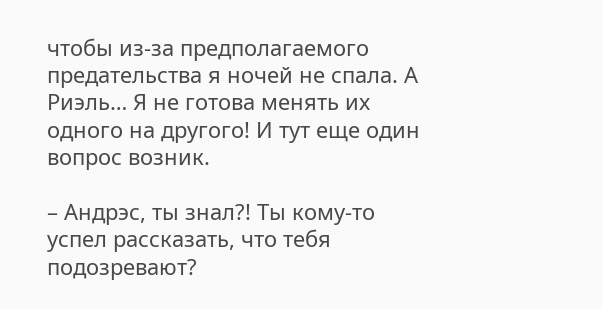чтобы из-за предполагаемого предательства я ночей не спала. А Риэль… Я не готова менять их одного на другого! И тут еще один вопрос возник.

– Андрэс, ты знал?! Ты кому-то успел рассказать, что тебя подозревают?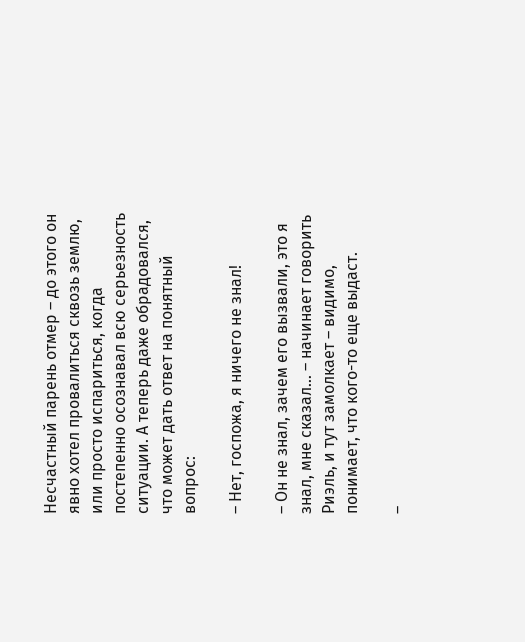Несчастный парень отмер – до этого он явно хотел провалиться сквозь землю, или просто испариться, когда постепенно осознавал всю серьезность ситуации. А теперь даже обрадовался, что может дать ответ на понятный вопрос:

– Нет, госпожа, я ничего не знал!

– Он не знал, зачем его вызвали, это я знал, мне сказал… – начинает говорить Риэль, и тут замолкает – видимо, понимает, что кого-то еще выдаст.

–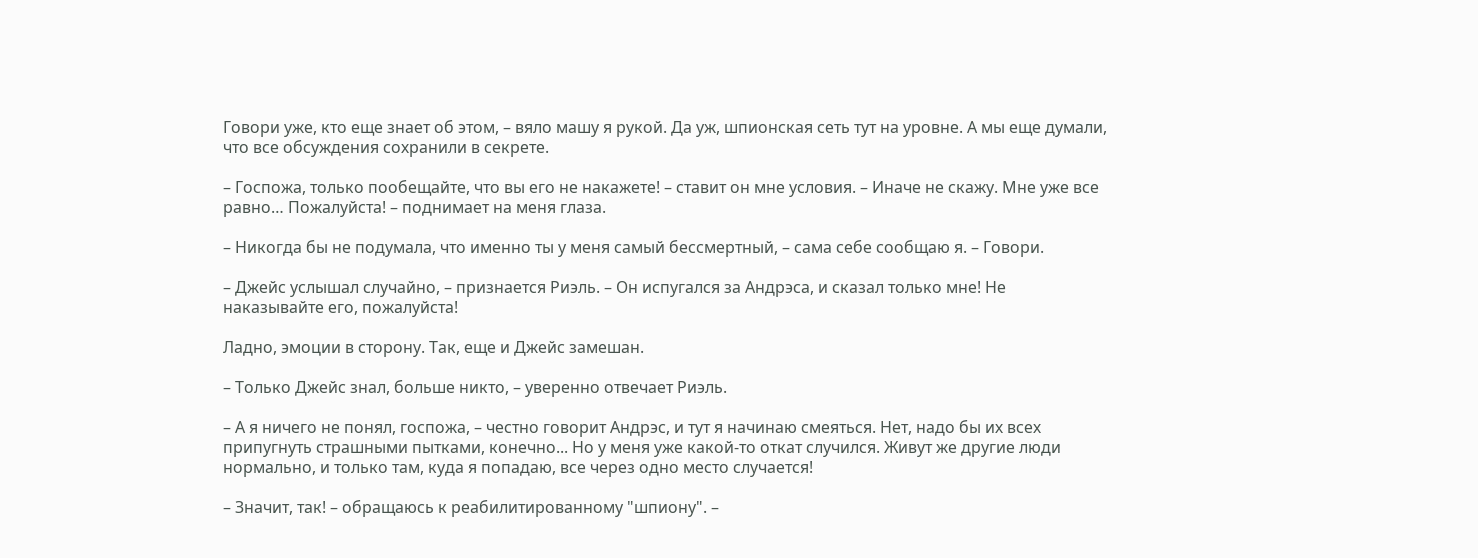Говори уже, кто еще знает об этом, – вяло машу я рукой. Да уж, шпионская сеть тут на уровне. А мы еще думали, что все обсуждения сохранили в секрете.

– Госпожа, только пообещайте, что вы его не накажете! – ставит он мне условия. – Иначе не скажу. Мне уже все равно… Пожалуйста! – поднимает на меня глаза.

– Никогда бы не подумала, что именно ты у меня самый бессмертный, – сама себе сообщаю я. – Говори.

– Джейс услышал случайно, – признается Риэль. – Он испугался за Андрэса, и сказал только мне! Не наказывайте его, пожалуйста!

Ладно, эмоции в сторону. Так, еще и Джейс замешан.

– Только Джейс знал, больше никто, – уверенно отвечает Риэль.

– А я ничего не понял, госпожа, – честно говорит Андрэс, и тут я начинаю смеяться. Нет, надо бы их всех припугнуть страшными пытками, конечно... Но у меня уже какой-то откат случился. Живут же другие люди нормально, и только там, куда я попадаю, все через одно место случается!

– Значит, так! – обращаюсь к реабилитированному "шпиону". –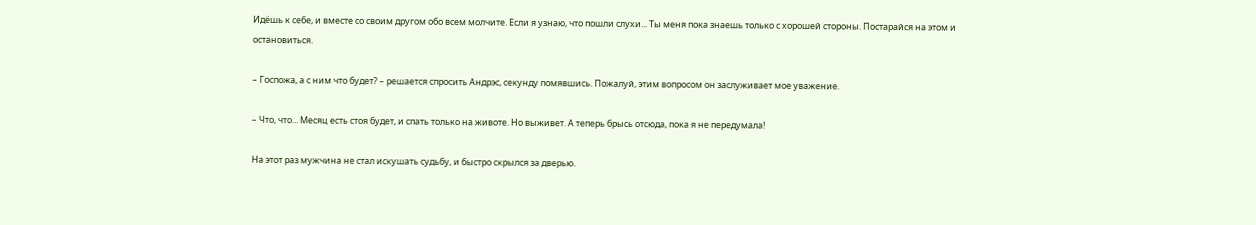Идёшь к себе, и вместе со своим другом обо всем молчите. Если я узнаю, что пошли слухи... Ты меня пока знаешь только с хорошей стороны. Постарайся на этом и остановиться.

– Госпожа, а с ним что будет? – решается спросить Андрэс, секунду помявшись. Пожалуй, этим вопросом он заслуживает мое уважение.

– Что, что... Месяц есть стоя будет, и спать только на животе. Но выживет. А теперь брысь отсюда, пока я не передумала!

На этот раз мужчина не стал искушать судьбу, и быстро скрылся за дверью.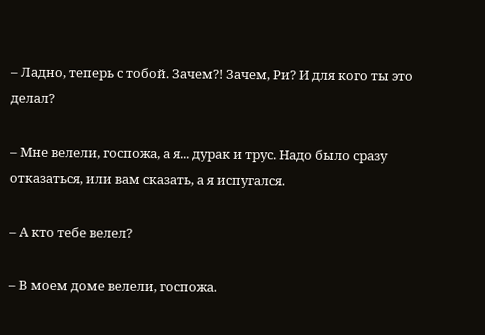– Ладно, теперь с тобой. Зачем?! Зачем, Ри? И для кого ты это делал?

– Мне велели, госпожа, а я... дурак и трус. Надо было сразу отказаться, или вам сказать, а я испугался.

– А кто тебе велел?

– В моем доме велели, госпожа.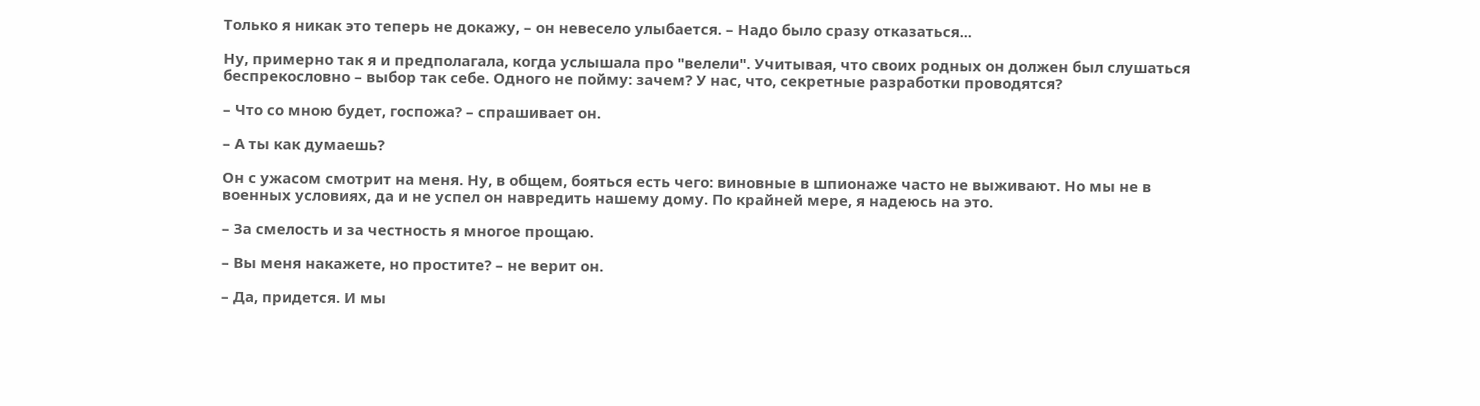Только я никак это теперь не докажу, – он невесело улыбается. – Надо было сразу отказаться...

Ну, примерно так я и предполагала, когда услышала про "велели". Учитывая, что своих родных он должен был слушаться беспрекословно – выбор так себе. Одного не пойму: зачем? У нас, что, секретные разработки проводятся?

– Что со мною будет, госпожа? – спрашивает он.

– А ты как думаешь?

Он с ужасом смотрит на меня. Ну, в общем, бояться есть чего: виновные в шпионаже часто не выживают. Но мы не в военных условиях, да и не успел он навредить нашему дому. По крайней мере, я надеюсь на это.

– За смелость и за честность я многое прощаю.

– Вы меня накажете, но простите? – не верит он.

– Да, придется. И мы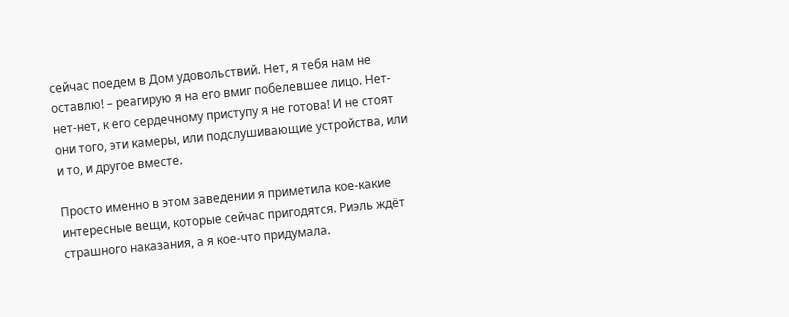сейчас поедем в Дом удовольствий. Нет, я тебя нам не оставлю! – реагирую я на его вмиг побелевшее лицо. Нет-нет-нет, к его сердечному приступу я не готова! И не стоят они того, эти камеры, или подслушивающие устройства, или и то, и другое вместе.

Просто именно в этом заведении я приметила кое-какие интересные вещи, которые сейчас пригодятся. Риэль ждёт страшного наказания, а я кое-что придумала.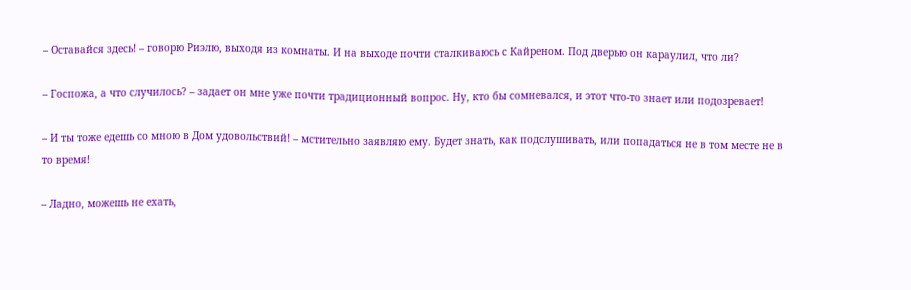– Оставайся здесь! – говорю Риэлю, выходя из комнаты. И на выходе почти сталкиваюсь с Кайреном. Под дверью он караулил, что ли?

– Госпожа, а что случилось? – задает он мне уже почти традиционный вопрос. Ну, кто бы сомневался, и этот что-то знает или подозревает!

– И ты тоже едешь со мною в Дом удовольствий! – мстительно заявляю ему. Будет знать, как подслушивать, или попадаться не в том месте не в то время!

– Ладно, можешь не ехать,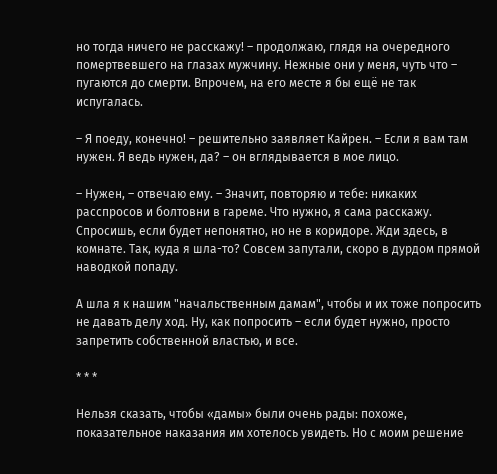но тогда ничего не расскажу! – продолжаю, глядя на очередного помертвевшего на глазах мужчину. Нежные они у меня, чуть что – пугаются до смерти. Впрочем, на его месте я бы ещё не так испугалась.

– Я поеду, конечно! – решительно заявляет Кайрен. – Если я вам там нужен. Я ведь нужен, да? – он вглядывается в мое лицо.

– Нужен, – отвечаю ему. – Значит, повторяю и тебе: никаких расспросов и болтовни в гареме. Что нужно, я сама расскажу. Спросишь, если будет непонятно, но не в коридоре. Жди здесь, в комнате. Так, куда я шла-то? Совсем запутали, скоро в дурдом прямой наводкой попаду.

А шла я к нашим "начальственным дамам", чтобы и их тоже попросить не давать делу ход. Ну, как попросить – если будет нужно, просто запретить собственной властью, и все.

* * *

Нельзя сказать, чтобы «дамы» были очень рады: похоже, показательное наказания им хотелось увидеть. Но с моим решение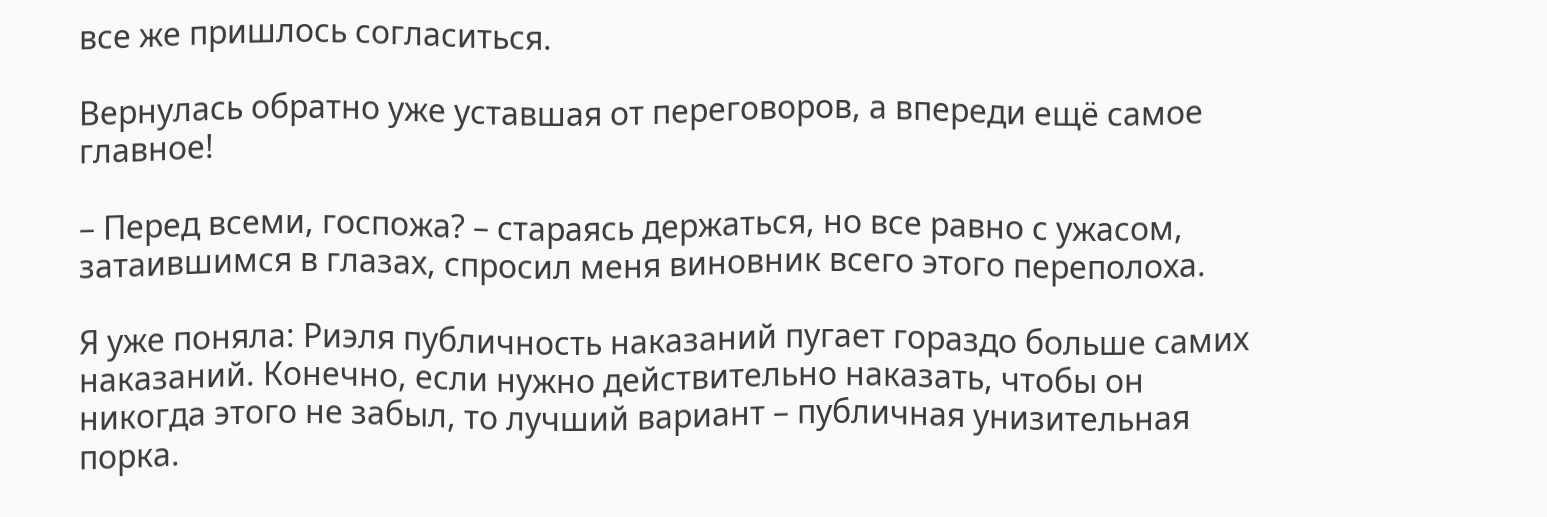все же пришлось согласиться.

Вернулась обратно уже уставшая от переговоров, а впереди ещё самое главное!

– Перед всеми, госпожа? – стараясь держаться, но все равно с ужасом, затаившимся в глазах, спросил меня виновник всего этого переполоха.

Я уже поняла: Риэля публичность наказаний пугает гораздо больше самих наказаний. Конечно, если нужно действительно наказать, чтобы он никогда этого не забыл, то лучший вариант – публичная унизительная порка.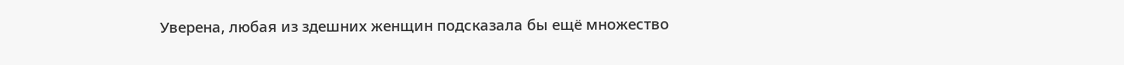Уверена, любая из здешних женщин подсказала бы ещё множество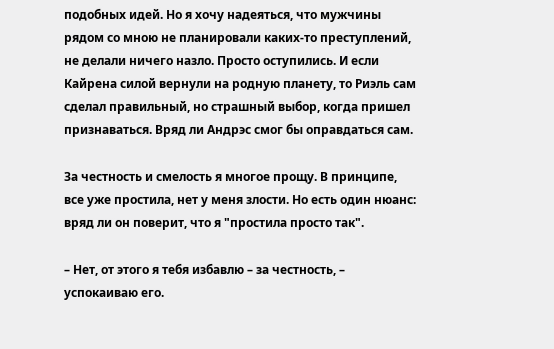подобных идей. Но я хочу надеяться, что мужчины рядом со мною не планировали каких-то преступлений, не делали ничего назло. Просто оступились. И если Кайрена силой вернули на родную планету, то Риэль сам сделал правильный, но страшный выбор, когда пришел признаваться. Вряд ли Андрэс смог бы оправдаться сам.

За честность и смелость я многое прощу. В принципе, все уже простила, нет у меня злости. Но есть один нюанс: вряд ли он поверит, что я "простила просто так".

– Нет, от этого я тебя избавлю – за честность, – успокаиваю его.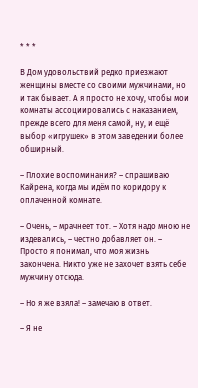* * *

В Дом удовольствий редко приезжают женщины вместе со своими мужчинами, но и так бывает. А я просто не хочу, чтобы мои комнаты ассоциировались с наказанием, прежде всего для меня самой, ну, и ещё выбор «игрушек» в этом заведении более обширный.

– Плохие воспоминания? – спрашиваю Кайрена, когда мы идём по коридору к оплаченной комнате.

– Очень, – мрачнеет тот. – Хотя надо мною не издевались, – честно добавляет он. – Просто я понимал, что моя жизнь закончена. Никто уже не захочет взять себе мужчину отсюда.

– Но я же взяла! – замечаю в ответ.

– Я не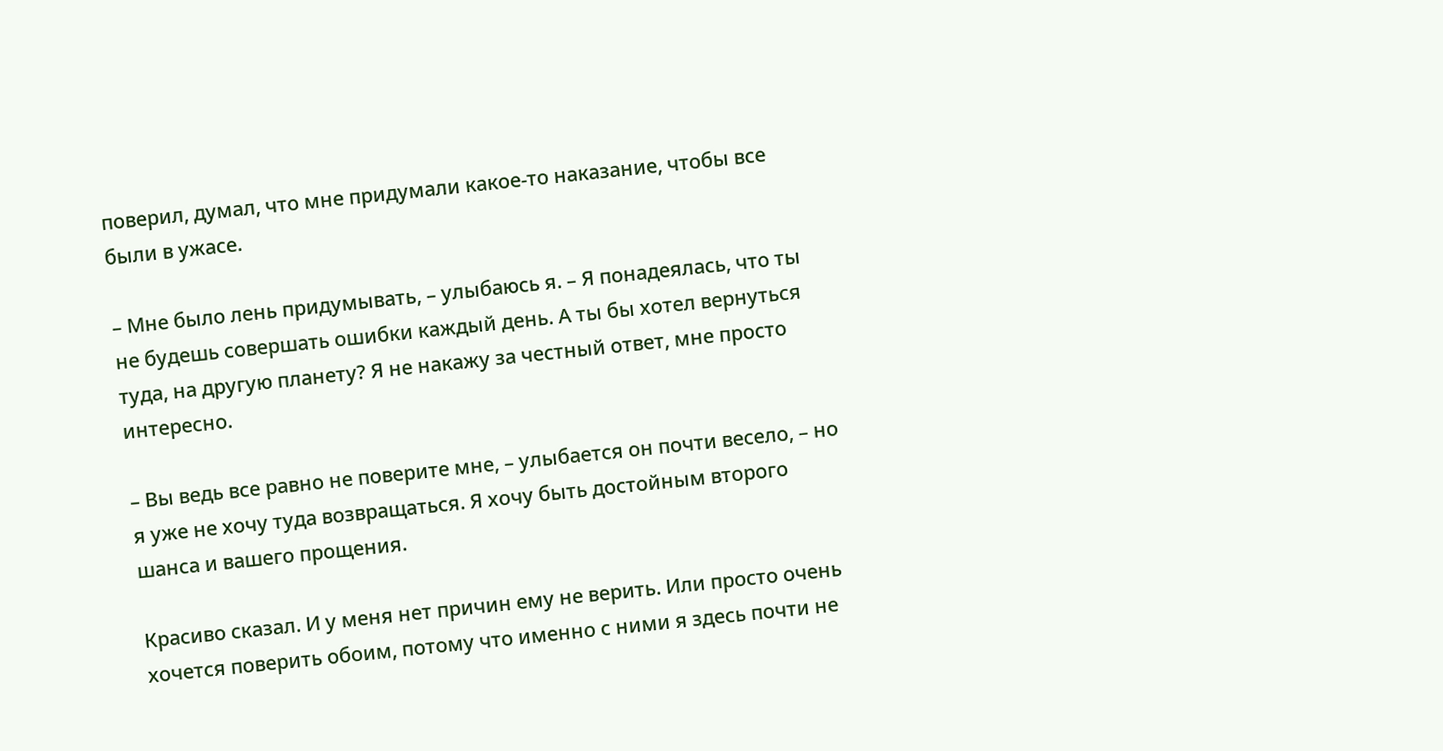поверил, думал, что мне придумали какое-то наказание, чтобы все были в ужасе.

– Мне было лень придумывать, – улыбаюсь я. – Я понадеялась, что ты не будешь совершать ошибки каждый день. А ты бы хотел вернуться туда, на другую планету? Я не накажу за честный ответ, мне просто интересно.

– Вы ведь все равно не поверите мне, – улыбается он почти весело, – но я уже не хочу туда возвращаться. Я хочу быть достойным второго шанса и вашего прощения.

Красиво сказал. И у меня нет причин ему не верить. Или просто очень хочется поверить обоим, потому что именно с ними я здесь почти не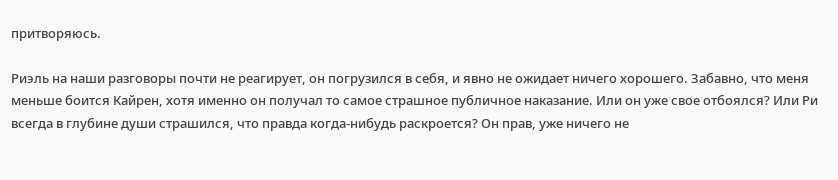притворяюсь.

Риэль на наши разговоры почти не реагирует, он погрузился в себя, и явно не ожидает ничего хорошего. Забавно, что меня меньше боится Кайрен, хотя именно он получал то самое страшное публичное наказание. Или он уже свое отбоялся? Или Ри всегда в глубине души страшился, что правда когда-нибудь раскроется? Он прав, уже ничего не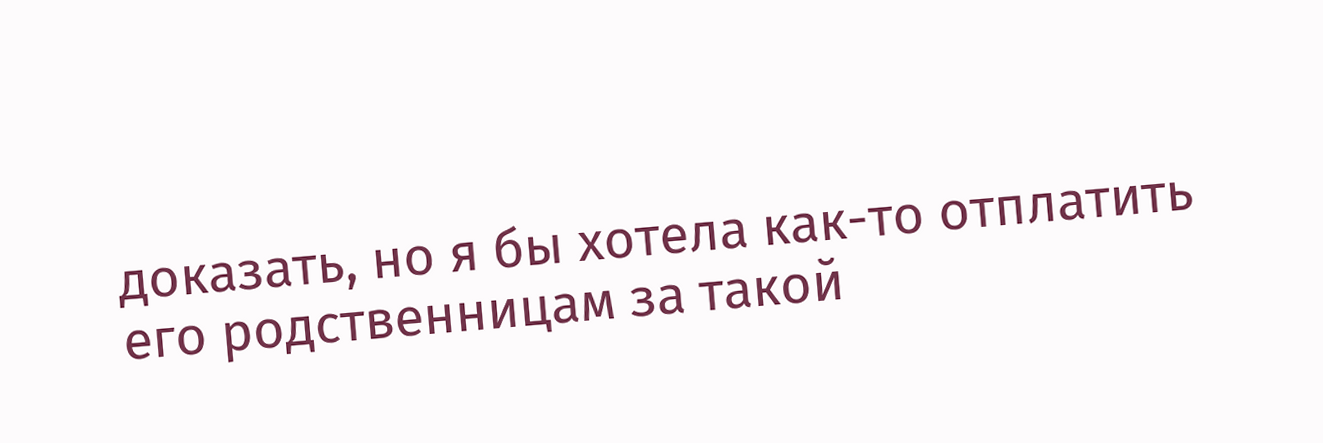доказать, но я бы хотела как-то отплатить его родственницам за такой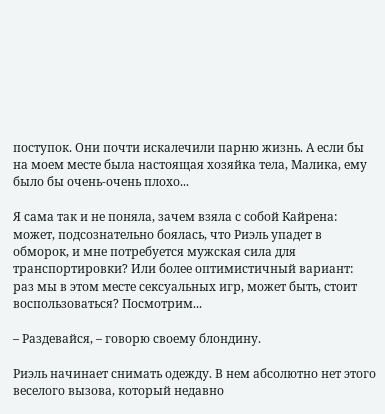поступок. Они почти искалечили парню жизнь. А если бы на моем месте была настоящая хозяйка тела, Малика, ему было бы очень-очень плохо...

Я сама так и не поняла, зачем взяла с собой Кайрена: может, подсознательно боялась, что Риэль упадет в обморок, и мне потребуется мужская сила для транспортировки? Или более оптимистичный вариант: раз мы в этом месте сексуальных игр, может быть, стоит воспользоваться? Посмотрим...

– Раздевайся, – говорю своему блондину.

Риэль начинает снимать одежду. В нем абсолютно нет этого веселого вызова, который недавно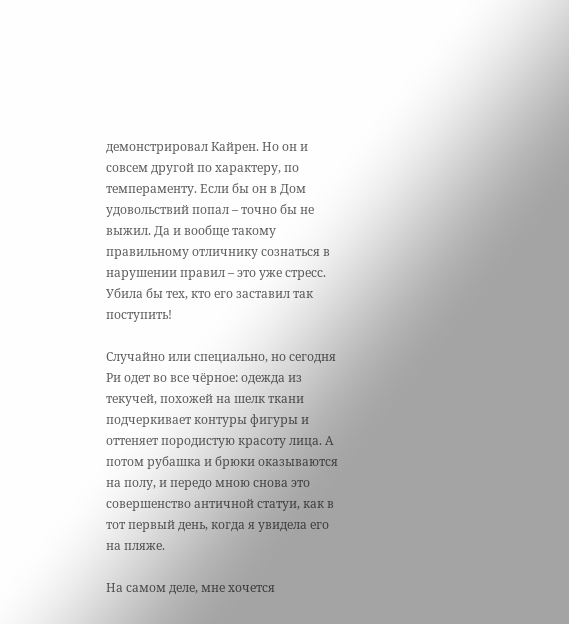демонстрировал Кайрен. Но он и совсем другой по характеру, по темпераменту. Если бы он в Дом удовольствий попал – точно бы не выжил. Да и вообще такому правильному отличнику сознаться в нарушении правил – это уже стресс. Убила бы тех, кто его заставил так поступить!

Случайно или специально, но сегодня Ри одет во все чёрное: одежда из текучей, похожей на шелк ткани подчеркивает контуры фигуры и оттеняет породистую красоту лица. А потом рубашка и брюки оказываются на полу, и передо мною снова это совершенство античной статуи, как в тот первый день, когда я увидела его на пляже.

На самом деле, мне хочется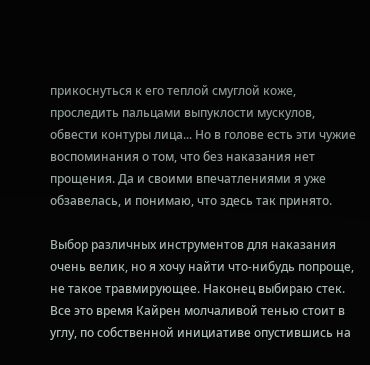прикоснуться к его теплой смуглой коже, проследить пальцами выпуклости мускулов, обвести контуры лица... Но в голове есть эти чужие воспоминания о том, что без наказания нет прощения. Да и своими впечатлениями я уже обзавелась, и понимаю, что здесь так принято.

Выбор различных инструментов для наказания очень велик, но я хочу найти что-нибудь попроще, не такое травмирующее. Наконец выбираю стек. Все это время Кайрен молчаливой тенью стоит в углу, по собственной инициативе опустившись на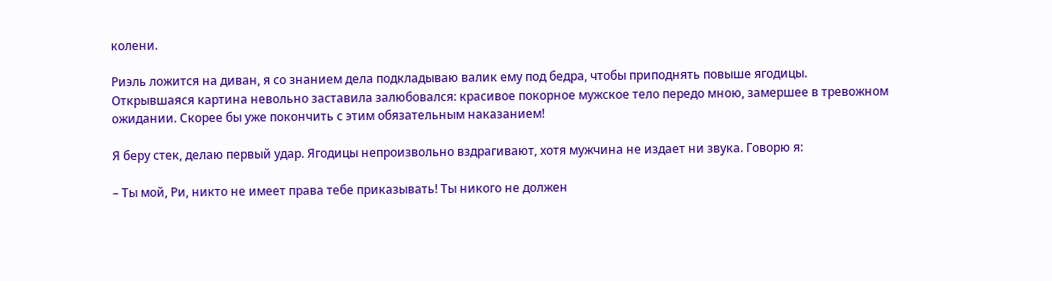колени.

Риэль ложится на диван, я со знанием дела подкладываю валик ему под бедра, чтобы приподнять повыше ягодицы. Открывшаяся картина невольно заставила залюбовался: красивое покорное мужское тело передо мною, замершее в тревожном ожидании. Скорее бы уже покончить с этим обязательным наказанием!

Я беру стек, делаю первый удар. Ягодицы непроизвольно вздрагивают, хотя мужчина не издает ни звука. Говорю я:

– Ты мой, Ри, никто не имеет права тебе приказывать! Ты никого не должен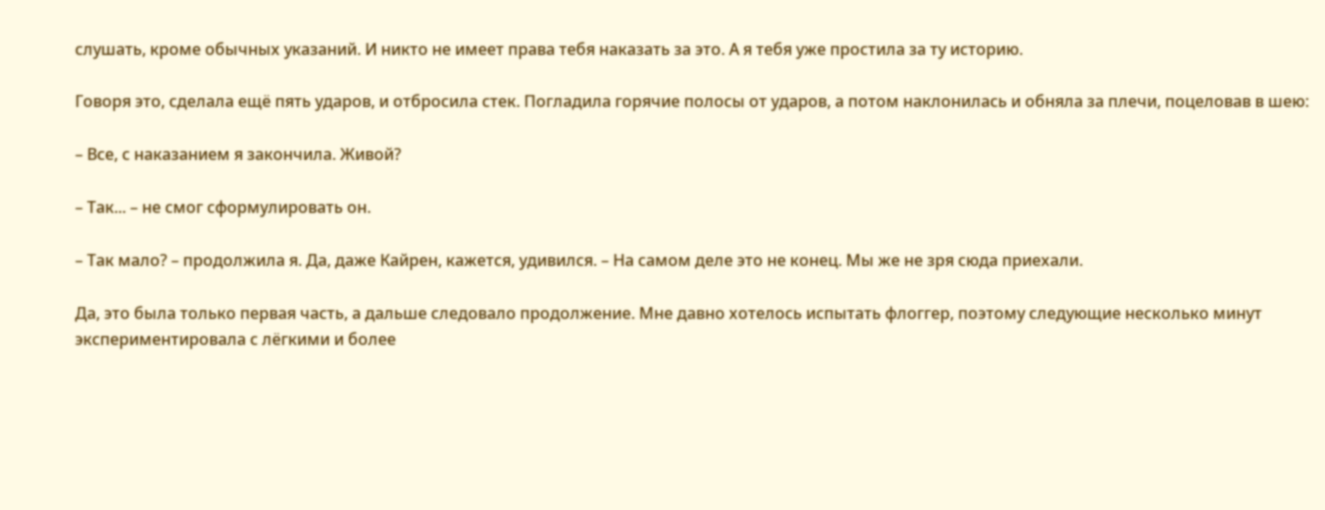слушать, кроме обычных указаний. И никто не имеет права тебя наказать за это. А я тебя уже простила за ту историю.

Говоря это, сделала ещё пять ударов, и отбросила стек. Погладила горячие полосы от ударов, а потом наклонилась и обняла за плечи, поцеловав в шею:

– Все, с наказанием я закончила. Живой?

– Так... – не смог сформулировать он.

– Так мало? – продолжила я. Да, даже Кайрен, кажется, удивился. – На самом деле это не конец. Мы же не зря сюда приехали.

Да, это была только первая часть, а дальше следовало продолжение. Мне давно хотелось испытать флоггер, поэтому следующие несколько минут экспериментировала с лёгкими и более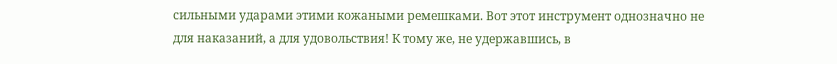сильными ударами этими кожаными ремешками. Вот этот инструмент однозначно не для наказаний, а для удовольствия! К тому же, не удержавшись, в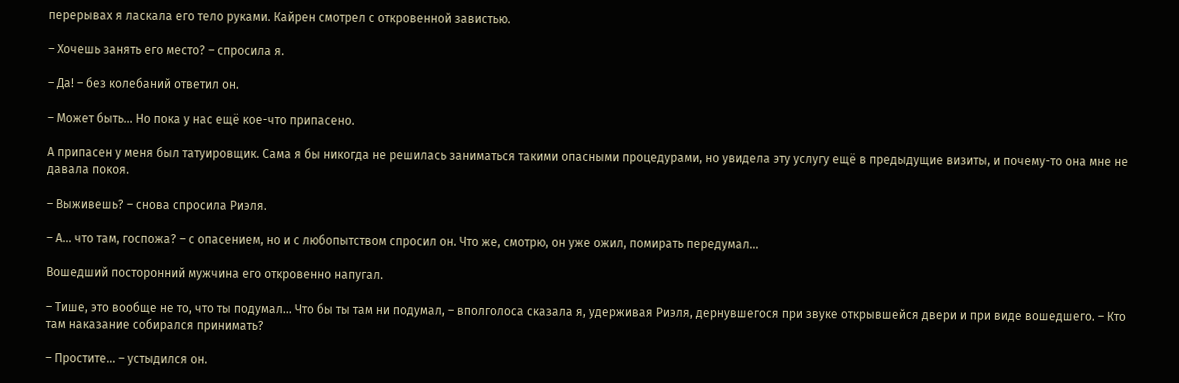перерывах я ласкала его тело руками. Кайрен смотрел с откровенной завистью.

– Хочешь занять его место? – спросила я.

– Да! – без колебаний ответил он.

– Может быть... Но пока у нас ещё кое-что припасено.

А припасен у меня был татуировщик. Сама я бы никогда не решилась заниматься такими опасными процедурами, но увидела эту услугу ещё в предыдущие визиты, и почему-то она мне не давала покоя.

– Выживешь? – снова спросила Риэля.

– А... что там, госпожа? – с опасением, но и с любопытством спросил он. Что же, смотрю, он уже ожил, помирать передумал...

Вошедший посторонний мужчина его откровенно напугал.

– Тише, это вообще не то, что ты подумал... Что бы ты там ни подумал, – вполголоса сказала я, удерживая Риэля, дернувшегося при звуке открывшейся двери и при виде вошедшего. – Кто там наказание собирался принимать?

– Простите... – устыдился он.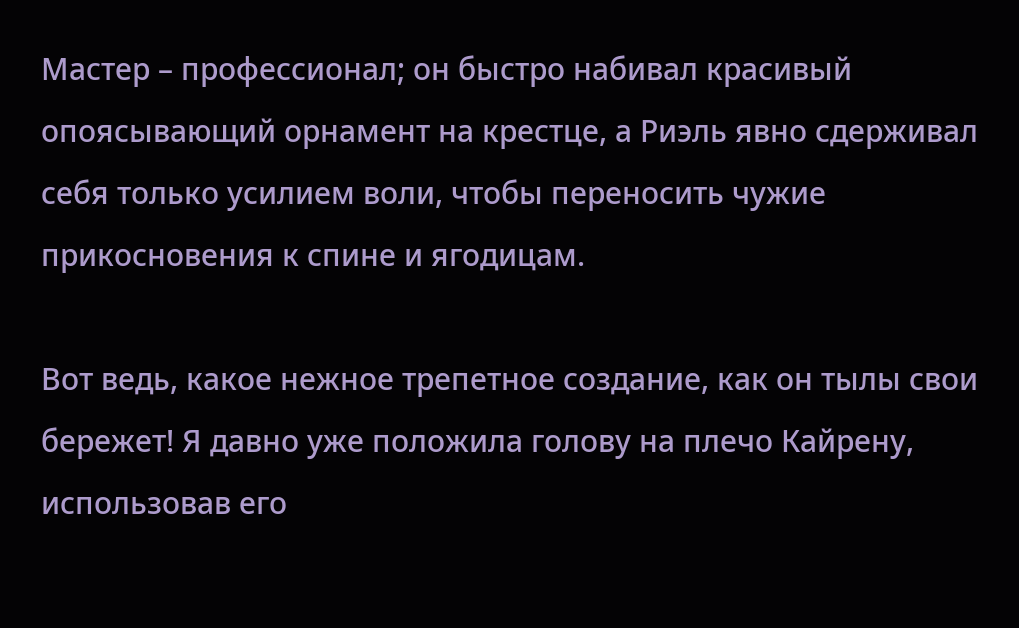Мастер – профессионал; он быстро набивал красивый опоясывающий орнамент на крестце, а Риэль явно сдерживал себя только усилием воли, чтобы переносить чужие прикосновения к спине и ягодицам.

Вот ведь, какое нежное трепетное создание, как он тылы свои бережет! Я давно уже положила голову на плечо Кайрену, использовав его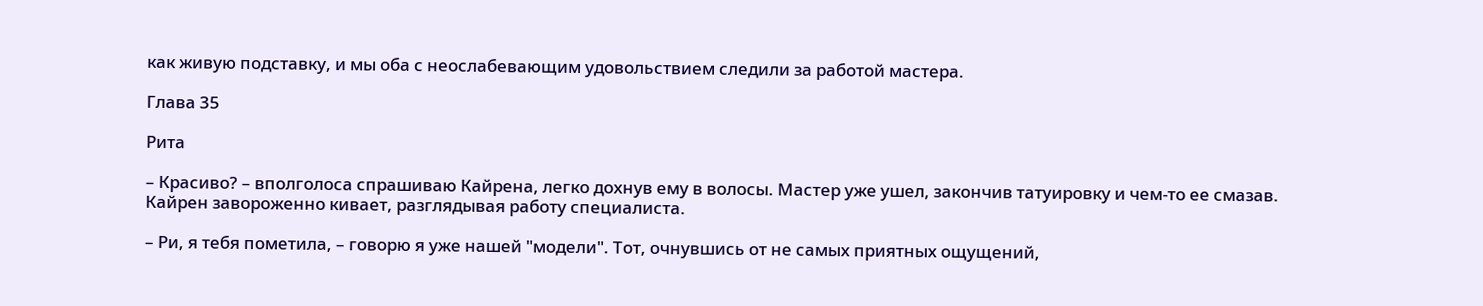как живую подставку, и мы оба с неослабевающим удовольствием следили за работой мастера.

Глава 35

Рита

– Красиво? – вполголоса спрашиваю Кайрена, легко дохнув ему в волосы. Мастер уже ушел, закончив татуировку и чем-то ее смазав. Кайрен завороженно кивает, разглядывая работу специалиста.

– Ри, я тебя пометила, – говорю я уже нашей "модели". Тот, очнувшись от не самых приятных ощущений,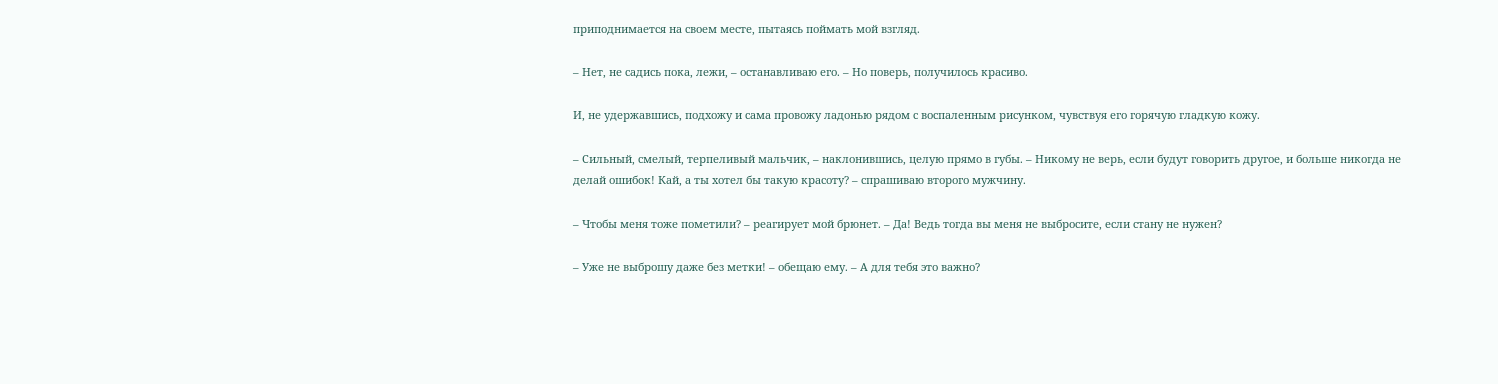приподнимается на своем месте, пытаясь поймать мой взгляд.

– Нет, не садись пока, лежи, – останавливаю его. – Но поверь, получилось красиво.

И, не удержавшись, подхожу и сама провожу ладонью рядом с воспаленным рисунком, чувствуя его горячую гладкую кожу.

– Сильный, смелый, терпеливый мальчик, – наклонившись, целую прямо в губы. – Никому не верь, если будут говорить другое, и больше никогда не делай ошибок! Кай, а ты хотел бы такую красоту? – спрашиваю второго мужчину.

– Чтобы меня тоже пометили? – реагирует мой брюнет. – Да! Ведь тогда вы меня не выбросите, если стану не нужен?

– Уже не выброшу даже без метки! – обещаю ему. – А для тебя это важно?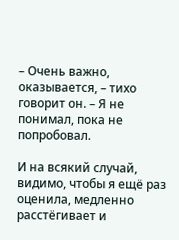– Очень важно, оказывается, – тихо говорит он. – Я не понимал, пока не попробовал.

И на всякий случай, видимо, чтобы я ещё раз оценила, медленно расстёгивает и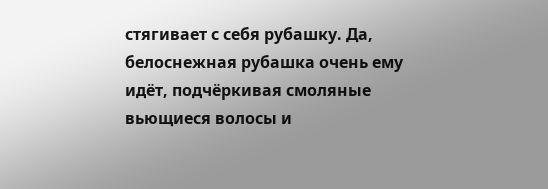стягивает с себя рубашку. Да, белоснежная рубашка очень ему идёт, подчёркивая смоляные вьющиеся волосы и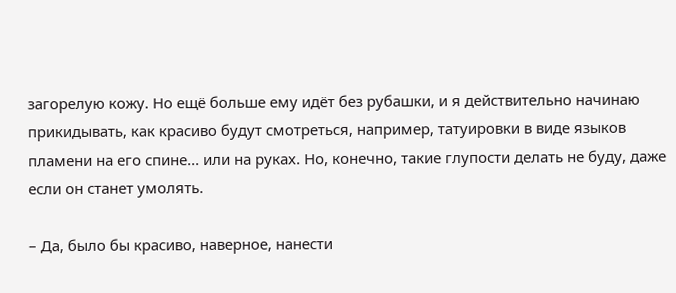загорелую кожу. Но ещё больше ему идёт без рубашки, и я действительно начинаю прикидывать, как красиво будут смотреться, например, татуировки в виде языков пламени на его спине... или на руках. Но, конечно, такие глупости делать не буду, даже если он станет умолять.

– Да, было бы красиво, наверное, нанести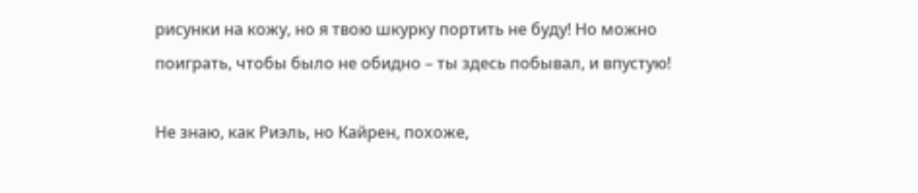рисунки на кожу, но я твою шкурку портить не буду! Но можно поиграть, чтобы было не обидно – ты здесь побывал, и впустую!

Не знаю, как Риэль, но Кайрен, похоже,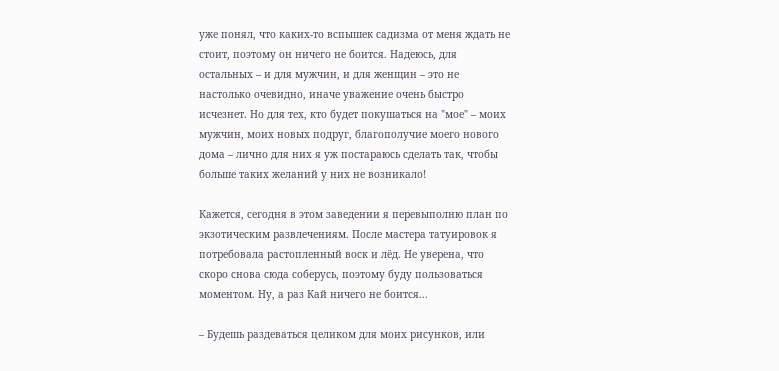уже понял, что каких-то вспышек садизма от меня ждать не стоит, поэтому он ничего не боится. Надеюсь, для остальных – и для мужчин, и для женщин – это не настолько очевидно, иначе уважение очень быстро исчезнет. Но для тех, кто будет покушаться на "мое" – моих мужчин, моих новых подруг, благополучие моего нового дома – лично для них я уж постараюсь сделать так, чтобы больше таких желаний у них не возникало!

Кажется, сегодня в этом заведении я перевыполню план по экзотическим развлечениям. После мастера татуировок я потребовала растопленный воск и лёд. Не уверена, что скоро снова сюда соберусь, поэтому буду пользоваться моментом. Ну, а раз Кай ничего не боится...

– Будешь раздеваться целиком для моих рисунков, или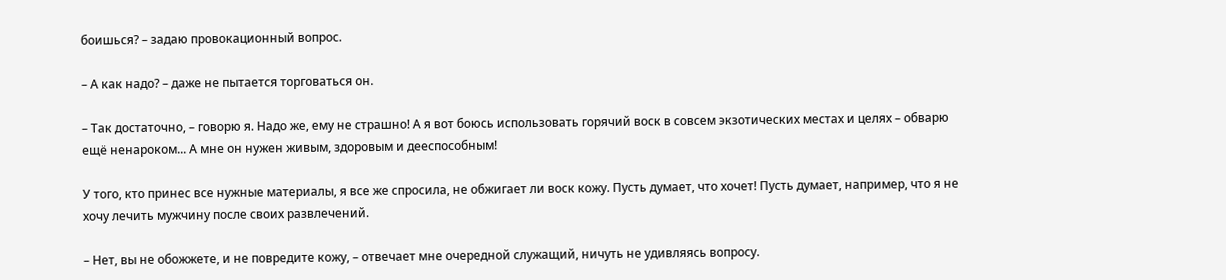боишься? – задаю провокационный вопрос.

– А как надо? – даже не пытается торговаться он.

– Так достаточно, – говорю я. Надо же, ему не страшно! А я вот боюсь использовать горячий воск в совсем экзотических местах и целях – обварю ещё ненароком... А мне он нужен живым, здоровым и дееспособным!

У того, кто принес все нужные материалы, я все же спросила, не обжигает ли воск кожу. Пусть думает, что хочет! Пусть думает, например, что я не хочу лечить мужчину после своих развлечений.

– Нет, вы не обожжете, и не повредите кожу, – отвечает мне очередной служащий, ничуть не удивляясь вопросу.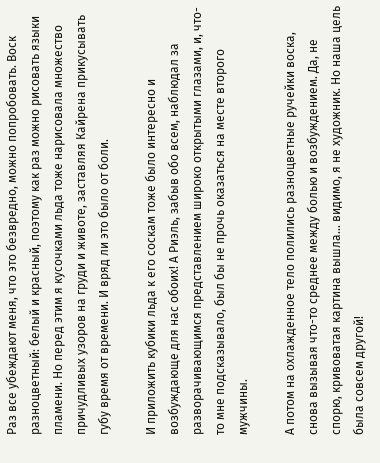Раз все убеждают меня, что это безвредно, можно попробовать. Воск разноцветный: белый и красный, поэтому как раз можно рисовать языки пламени. Но перед этим я кусочками льда тоже нарисовала множество причудливых узоров на груди и животе, заставляя Кайрена прикусывать губу время от времени. И вряд ли это было от боли.

И приложить кубики льда к его соскам тоже было интересно и возбуждающе для нас обоих! А Риэль, забыв обо всем, наблюдал за разворачивающимся представлением широко открытыми глазами, и, что-то мне подсказывало, был бы не прочь оказаться на месте второго мужчины.

А потом на охлажденное тело полились разноцветные ручейки воска, снова вызывая что-то среднее между болью и возбуждением. Да, не спорю, кривоватая картина вышла... видимо, я не художник. Но наша цель была совсем другой!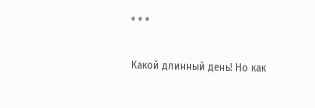* * *

Какой длинный день! Но как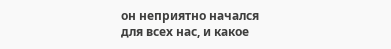он неприятно начался для всех нас, и какое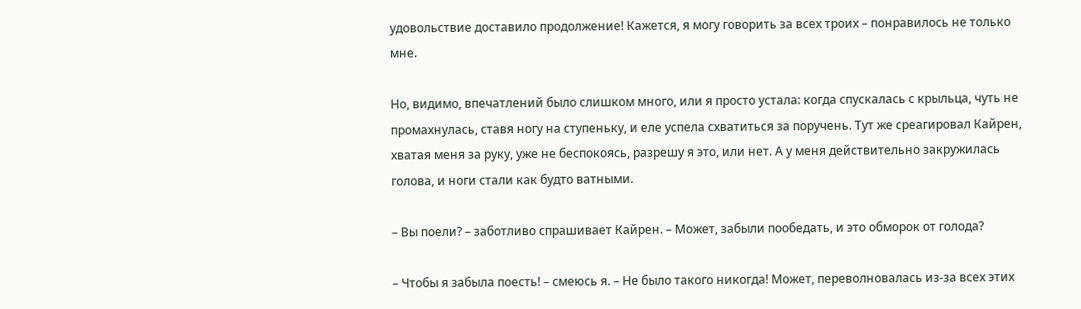удовольствие доставило продолжение! Кажется, я могу говорить за всех троих – понравилось не только мне.

Но, видимо, впечатлений было слишком много, или я просто устала: когда спускалась с крыльца, чуть не промахнулась, ставя ногу на ступеньку, и еле успела схватиться за поручень. Тут же среагировал Кайрен, хватая меня за руку, уже не беспокоясь, разрешу я это, или нет. А у меня действительно закружилась голова, и ноги стали как будто ватными.

– Вы поели? – заботливо спрашивает Кайрен. – Может, забыли пообедать, и это обморок от голода?

– Чтобы я забыла поесть! – смеюсь я. – Не было такого никогда! Может, переволновалась из-за всех этих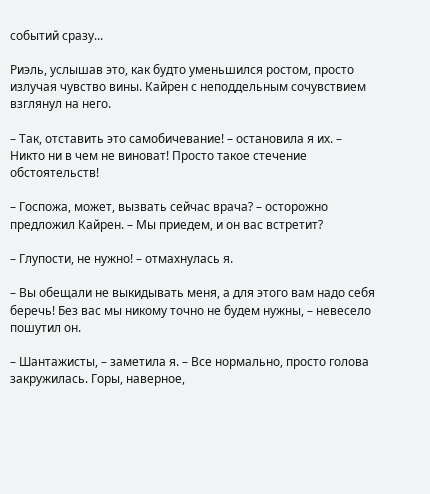событий сразу...

Риэль, услышав это, как будто уменьшился ростом, просто излучая чувство вины. Кайрен с неподдельным сочувствием взглянул на него.

– Так, отставить это самобичевание! – остановила я их. – Никто ни в чем не виноват! Просто такое стечение обстоятельств!

– Госпожа, может, вызвать сейчас врача? – осторожно предложил Кайрен. – Мы приедем, и он вас встретит?

– Глупости, не нужно! – отмахнулась я.

– Вы обещали не выкидывать меня, а для этого вам надо себя беречь! Без вас мы никому точно не будем нужны, – невесело пошутил он.

– Шантажисты, – заметила я. – Все нормально, просто голова закружилась. Горы, наверное,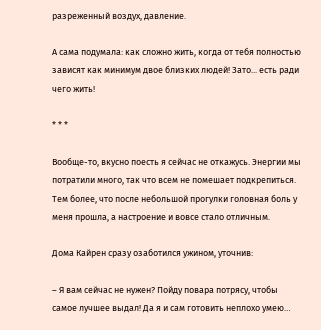разреженный воздух, давление.

А сама подумала: как сложно жить, когда от тебя полностью зависят как минимум двое близких людей! Зато... есть ради чего жить!

* * *

Вообще-то, вкусно поесть я сейчас не откажусь. Энергии мы потратили много, так что всем не помешает подкрепиться. Тем более, что после небольшой прогулки головная боль у меня прошла, а настроение и вовсе стало отличным.

Дома Кайрен сразу озаботился ужином, уточнив:

– Я вам сейчас не нужен? Пойду повара потрясу, чтобы самое лучшее выдал! Да я и сам готовить неплохо умею…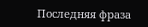Последняя фраза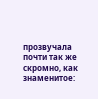прозвучала почти так же скромно, как знаменитое: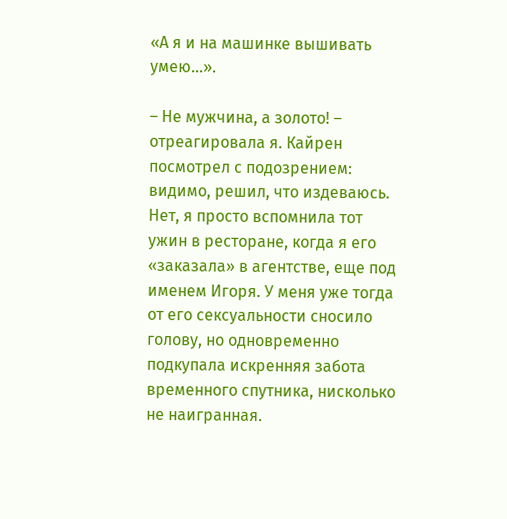«А я и на машинке вышивать умею…».

– Не мужчина, а золото! – отреагировала я. Кайрен посмотрел с подозрением: видимо, решил, что издеваюсь. Нет, я просто вспомнила тот ужин в ресторане, когда я его «заказала» в агентстве, еще под именем Игоря. У меня уже тогда от его сексуальности сносило голову, но одновременно подкупала искренняя забота временного спутника, нисколько не наигранная.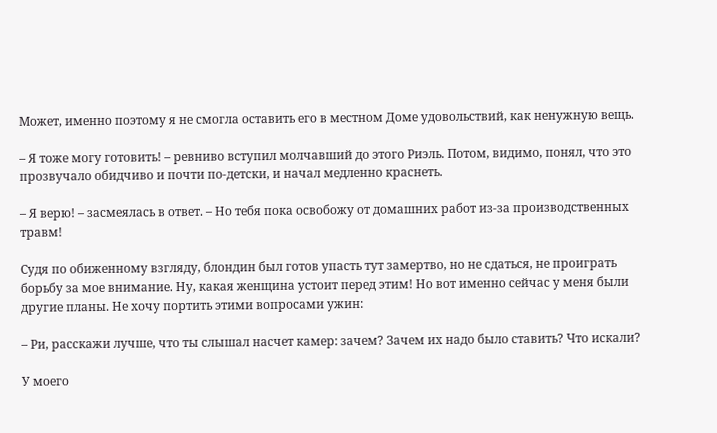Может, именно поэтому я не смогла оставить его в местном Доме удовольствий, как ненужную вещь.

– Я тоже могу готовить! – ревниво вступил молчавший до этого Риэль. Потом, видимо, понял, что это прозвучало обидчиво и почти по-детски, и начал медленно краснеть.

– Я верю! – засмеялась в ответ. – Но тебя пока освобожу от домашних работ из-за производственных травм!

Судя по обиженному взгляду, блондин был готов упасть тут замертво, но не сдаться, не проиграть борьбу за мое внимание. Ну, какая женщина устоит перед этим! Но вот именно сейчас у меня были другие планы. Не хочу портить этими вопросами ужин:

– Ри, расскажи лучше, что ты слышал насчет камер: зачем? Зачем их надо было ставить? Что искали?

У моего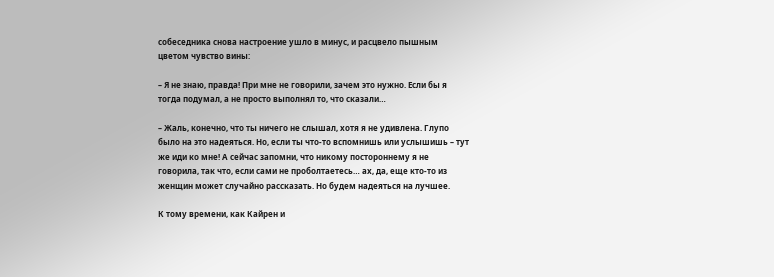собеседника снова настроение ушло в минус, и расцвело пышным цветом чувство вины:

– Я не знаю, правда! При мне не говорили, зачем это нужно. Если бы я тогда подумал, а не просто выполнял то, что сказали…

– Жаль, конечно, что ты ничего не слышал, хотя я не удивлена. Глупо было на это надеяться. Но, если ты что-то вспомнишь или услышишь – тут же иди ко мне! А сейчас запомни, что никому постороннему я не говорила, так что, если сами не проболтаетесь… ах, да, еще кто-то из женщин может случайно рассказать. Но будем надеяться на лучшее.

К тому времени, как Кайрен и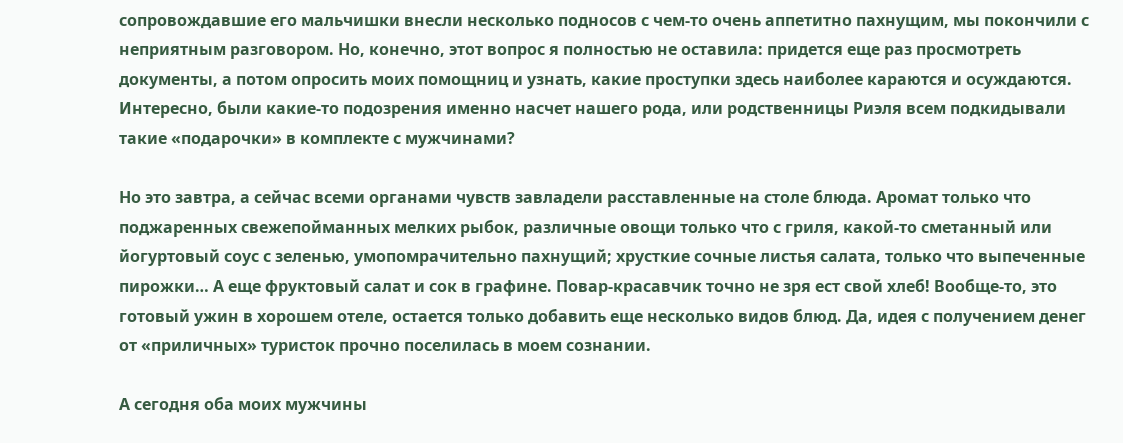сопровождавшие его мальчишки внесли несколько подносов с чем-то очень аппетитно пахнущим, мы покончили с неприятным разговором. Но, конечно, этот вопрос я полностью не оставила: придется еще раз просмотреть документы, а потом опросить моих помощниц и узнать, какие проступки здесь наиболее караются и осуждаются. Интересно, были какие-то подозрения именно насчет нашего рода, или родственницы Риэля всем подкидывали такие «подарочки» в комплекте с мужчинами?

Но это завтра, а сейчас всеми органами чувств завладели расставленные на столе блюда. Аромат только что поджаренных свежепойманных мелких рыбок, различные овощи только что с гриля, какой-то сметанный или йогуртовый соус с зеленью, умопомрачительно пахнущий; хрусткие сочные листья салата, только что выпеченные пирожки… А еще фруктовый салат и сок в графине. Повар-красавчик точно не зря ест свой хлеб! Вообще-то, это готовый ужин в хорошем отеле, остается только добавить еще несколько видов блюд. Да, идея с получением денег от «приличных» туристок прочно поселилась в моем сознании.

А сегодня оба моих мужчины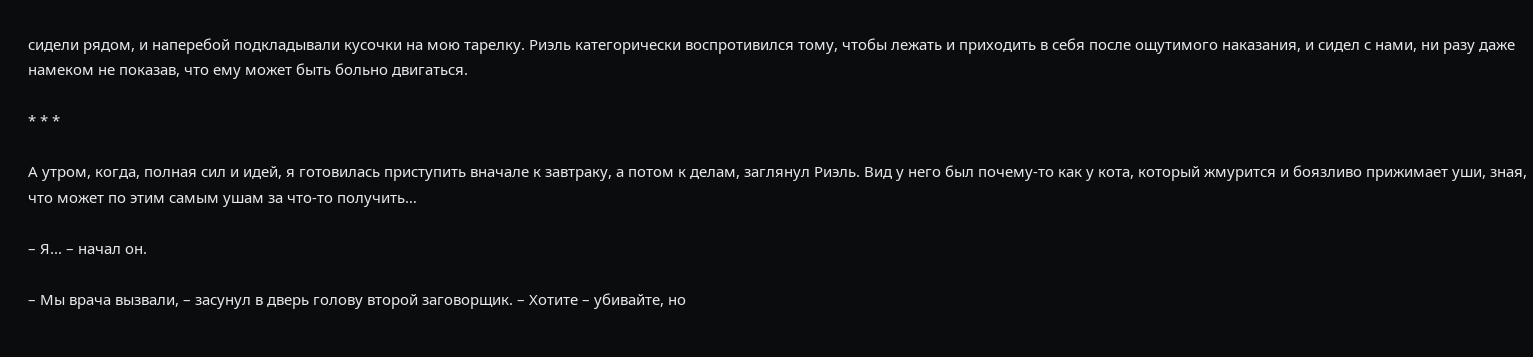сидели рядом, и наперебой подкладывали кусочки на мою тарелку. Риэль категорически воспротивился тому, чтобы лежать и приходить в себя после ощутимого наказания, и сидел с нами, ни разу даже намеком не показав, что ему может быть больно двигаться.

* * *

А утром, когда, полная сил и идей, я готовилась приступить вначале к завтраку, а потом к делам, заглянул Риэль. Вид у него был почему-то как у кота, который жмурится и боязливо прижимает уши, зная, что может по этим самым ушам за что-то получить…

– Я... – начал он.

– Мы врача вызвали, – засунул в дверь голову второй заговорщик. – Хотите – убивайте, но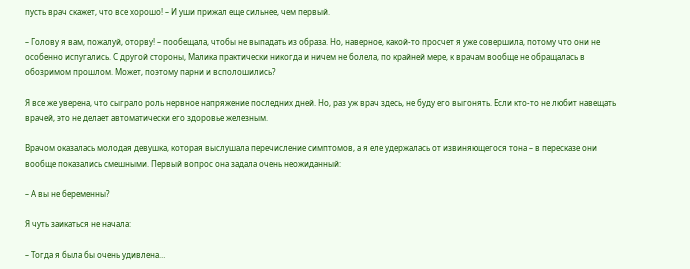пусть врач скажет, что все хорошо! – И уши прижал еще сильнее, чем первый.

– Голову я вам, пожалуй, оторву! – пообещала, чтобы не выпадать из образа. Но, наверное, какой-то просчет я уже совершила, потому что они не особенно испугались. С другой стороны, Малика практически никогда и ничем не болела, по крайней мере, к врачам вообще не обращалась в обозримом прошлом. Может, поэтому парни и всполошились?

Я все же уверена, что сыграло роль нервное напряжение последних дней. Но, раз уж врач здесь, не буду его выгонять. Если кто-то не любит навещать врачей, это не делает автоматически его здоровье железным.

Врачом оказалась молодая девушка, которая выслушала перечисление симптомов, а я еле удержалась от извиняющегося тона – в пересказе они вообще показались смешными. Первый вопрос она задала очень неожиданный:

– А вы не беременны?

Я чуть заикаться не начала:

– Тогда я была бы очень удивлена…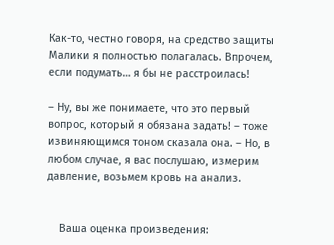Как-то, честно говоря, на средство защиты Малики я полностью полагалась. Впрочем, если подумать… я бы не расстроилась!

– Ну, вы же понимаете, что это первый вопрос, который я обязана задать! – тоже извиняющимся тоном сказала она. – Но, в любом случае, я вас послушаю, измерим давление, возьмем кровь на анализ.


    Ваша оценка произведения: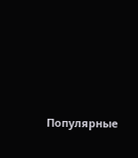Популярные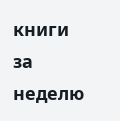книги за неделю